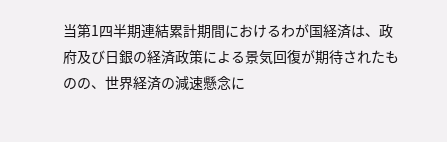当第1四半期連結累計期間におけるわが国経済は、政府及び日銀の経済政策による景気回復が期待されたものの、世界経済の減速懸念に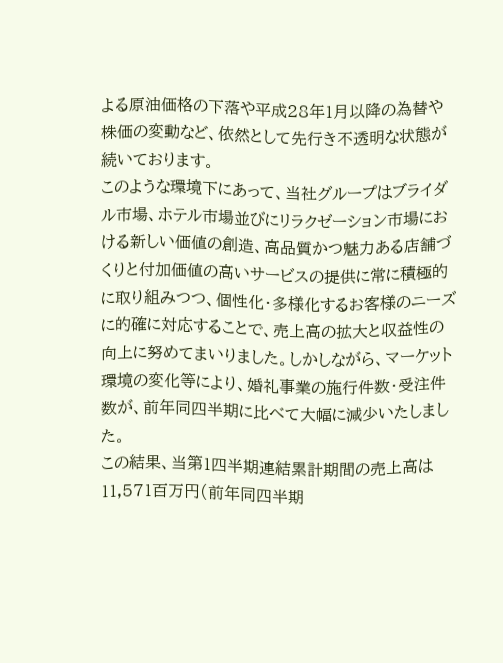よる原油価格の下落や平成28年1月以降の為替や株価の変動など、依然として先行き不透明な状態が続いております。
このような環境下にあって、当社グループはブライダル市場、ホテル市場並びにリラクゼーション市場における新しい価値の創造、高品質かつ魅力ある店舗づくりと付加価値の高いサービスの提供に常に積極的に取り組みつつ、個性化・多様化するお客様のニーズに的確に対応することで、売上高の拡大と収益性の向上に努めてまいりました。しかしながら、マーケット環境の変化等により、婚礼事業の施行件数・受注件数が、前年同四半期に比べて大幅に減少いたしました。
この結果、当第1四半期連結累計期間の売上高は11,571百万円(前年同四半期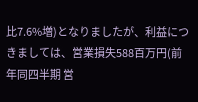比7.6%増)となりましたが、利益につきましては、営業損失588百万円(前年同四半期 営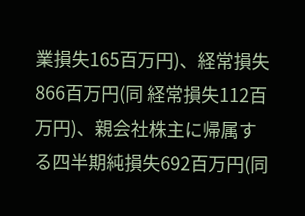業損失165百万円)、経常損失866百万円(同 経常損失112百万円)、親会社株主に帰属する四半期純損失692百万円(同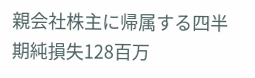親会社株主に帰属する四半期純損失128百万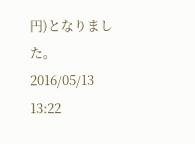円)となりました。
2016/05/13 13:22